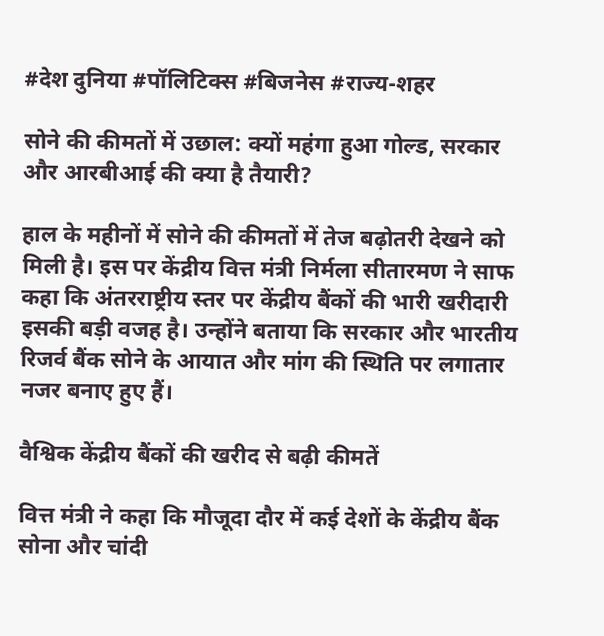#देश दुनिया #पॉलिटिक्स #बिजनेस #राज्य-शहर

सोने की कीमतों में उछाल: क्यों महंगा हुआ गोल्ड, सरकार और आरबीआई की क्या है तैयारी?

हाल के महीनों में सोने की कीमतों में तेज बढ़ोतरी देखने को मिली है। इस पर केंद्रीय वित्त मंत्री निर्मला सीतारमण ने साफ कहा कि अंतरराष्ट्रीय स्तर पर केंद्रीय बैंकों की भारी खरीदारी इसकी बड़ी वजह है। उन्होंने बताया कि सरकार और भारतीय रिजर्व बैंक सोने के आयात और मांग की स्थिति पर लगातार नजर बनाए हुए हैं।

वैश्विक केंद्रीय बैंकों की खरीद से बढ़ी कीमतें

वित्त मंत्री ने कहा कि मौजूदा दौर में कई देशों के केंद्रीय बैंक सोना और चांदी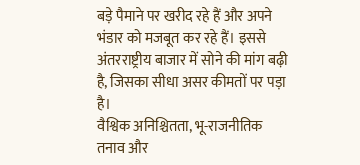बड़े पैमाने पर खरीद रहे हैं और अपने भंडार को मजबूत कर रहे हैं। इससे अंतरराष्ट्रीय बाजार में सोने की मांग बढ़ी है, जिसका सीधा असर कीमतों पर पड़ा है।
वैश्विक अनिश्चितता, भू-राजनीतिक तनाव और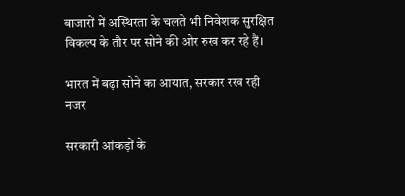बाजारों में अस्थिरता के चलते भी निवेशक सुरक्षित विकल्प के तौर पर सोने की ओर रुख कर रहे हैं।

भारत में बढ़ा सोने का आयात, सरकार रख रही नजर

सरकारी आंकड़ों के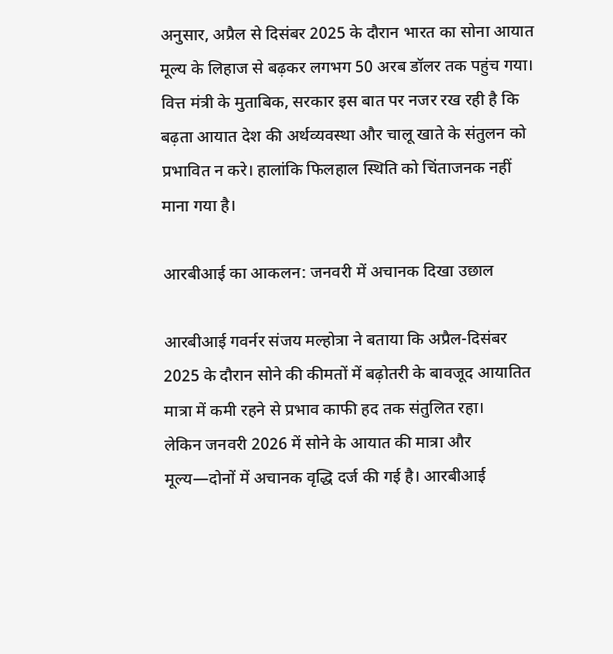अनुसार, अप्रैल से दिसंबर 2025 के दौरान भारत का सोना आयात मूल्य के लिहाज से बढ़कर लगभग 50 अरब डॉलर तक पहुंच गया।
वित्त मंत्री के मुताबिक, सरकार इस बात पर नजर रख रही है कि बढ़ता आयात देश की अर्थव्यवस्था और चालू खाते के संतुलन को प्रभावित न करे। हालांकि फिलहाल स्थिति को चिंताजनक नहीं माना गया है।

आरबीआई का आकलन: जनवरी में अचानक दिखा उछाल

आरबीआई गवर्नर संजय मल्होत्रा ने बताया कि अप्रैल-दिसंबर 2025 के दौरान सोने की कीमतों में बढ़ोतरी के बावजूद आयातित मात्रा में कमी रहने से प्रभाव काफी हद तक संतुलित रहा।
लेकिन जनवरी 2026 में सोने के आयात की मात्रा और मूल्य—दोनों में अचानक वृद्धि दर्ज की गई है। आरबीआई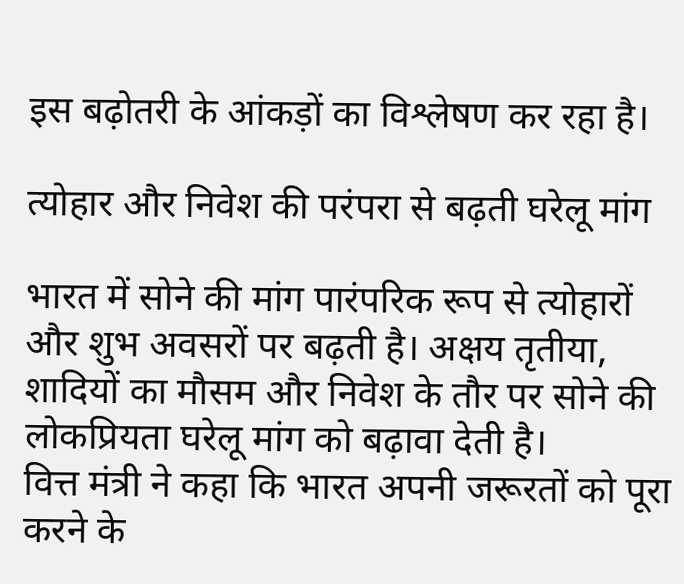इस बढ़ोतरी के आंकड़ों का विश्लेषण कर रहा है।

त्योहार और निवेश की परंपरा से बढ़ती घरेलू मांग

भारत में सोने की मांग पारंपरिक रूप से त्योहारों और शुभ अवसरों पर बढ़ती है। अक्षय तृतीया, शादियों का मौसम और निवेश के तौर पर सोने की लोकप्रियता घरेलू मांग को बढ़ावा देती है।
वित्त मंत्री ने कहा कि भारत अपनी जरूरतों को पूरा करने के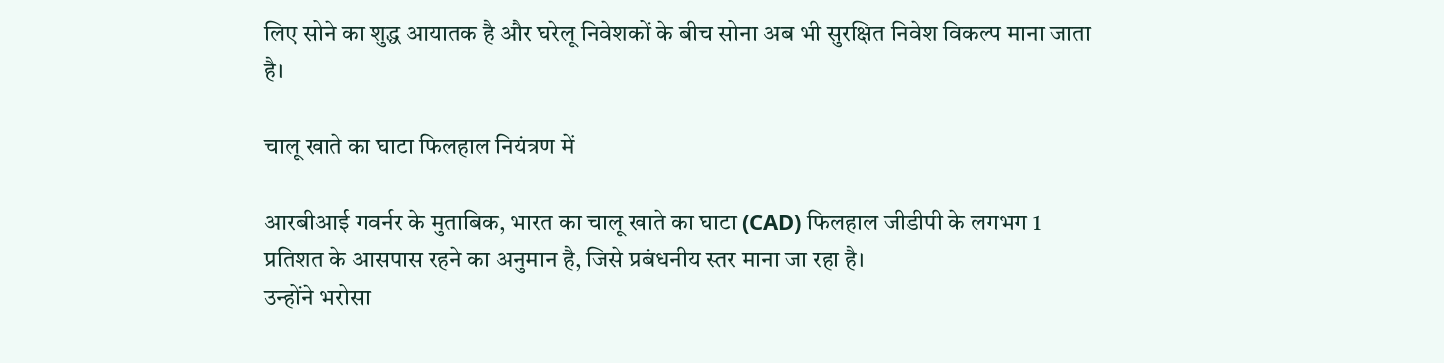लिए सोने का शुद्ध आयातक है और घरेलू निवेशकों के बीच सोना अब भी सुरक्षित निवेश विकल्प माना जाता है।

चालू खाते का घाटा फिलहाल नियंत्रण में

आरबीआई गवर्नर के मुताबिक, भारत का चालू खाते का घाटा (CAD) फिलहाल जीडीपी के लगभग 1 प्रतिशत के आसपास रहने का अनुमान है, जिसे प्रबंधनीय स्तर माना जा रहा है।
उन्होंने भरोसा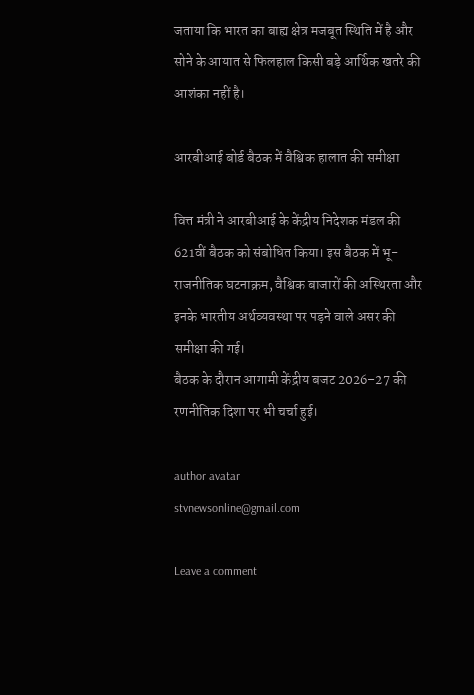जताया कि भारत का बाह्य क्षेत्र मजबूत स्थिति में है और सोने के आयात से फिलहाल किसी बड़े आर्थिक खतरे की आशंका नहीं है।

आरबीआई बोर्ड बैठक में वैश्विक हालात की समीक्षा

वित्त मंत्री ने आरबीआई के केंद्रीय निदेशक मंडल की 621वीं बैठक को संबोधित किया। इस बैठक में भू-राजनीतिक घटनाक्रम, वैश्विक बाजारों की अस्थिरता और इनके भारतीय अर्थव्यवस्था पर पड़ने वाले असर की समीक्षा की गई।
बैठक के दौरान आगामी केंद्रीय बजट 2026–27 की रणनीतिक दिशा पर भी चर्चा हुई।

author avatar
stvnewsonline@gmail.com

Leave a comment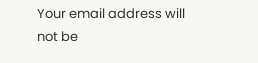Your email address will not be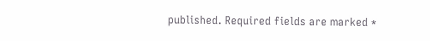published. Required fields are marked *